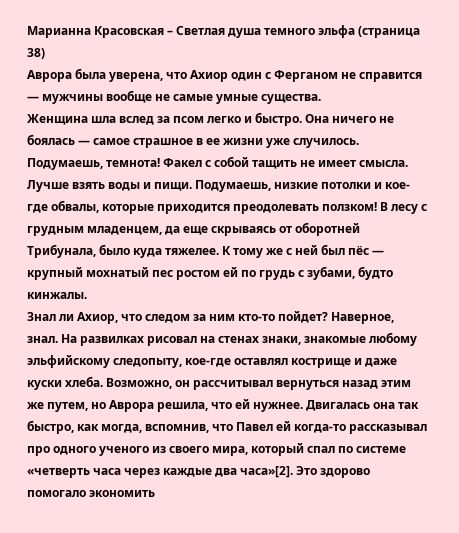Марианна Красовская – Светлая душа темного эльфа (страница 38)
Аврора была уверена, что Ахиор один с Ферганом не справится — мужчины вообще не самые умные существа.
Женщина шла вслед за псом легко и быстро. Она ничего не боялась — самое страшное в ее жизни уже случилось. Подумаешь, темнота! Факел с собой тащить не имеет смысла. Лучше взять воды и пищи. Подумаешь, низкие потолки и кое-где обвалы, которые приходится преодолевать ползком! В лесу с грудным младенцем, да еще скрываясь от оборотней Трибунала, было куда тяжелее. К тому же с ней был пёс — крупный мохнатый пес ростом ей по грудь с зубами, будто кинжалы.
Знал ли Ахиор, что следом за ним кто-то пойдет? Наверное, знал. На развилках рисовал на стенах знаки, знакомые любому эльфийскому следопыту, кое-где оставлял кострище и даже куски хлеба. Возможно, он рассчитывал вернуться назад этим же путем, но Аврора решила, что ей нужнее. Двигалась она так быстро, как могда, вспомнив, что Павел ей когда-то рассказывал про одного ученого из своего мира, который спал по системе «четверть часа через каждые два часа»[2]. Это здорово помогало экономить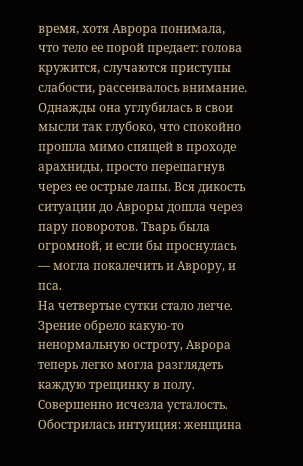время, хотя Аврора понимала, что тело ее порой предает: голова кружится, случаются приступы слабости, рассеивалось внимание. Однажды она углубилась в свои мысли так глубоко, что спокойно прошла мимо спящей в проходе арахниды, просто перешагнув через ее острые лапы. Вся дикость ситуации до Авроры дошла через пару поворотов. Тварь была огромной, и если бы проснулась — могла покалечить и Аврору, и пса.
На четвертые сутки стало легче. Зрение обрело какую-то ненормальную остроту, Аврора теперь легко могла разглядеть каждую трещинку в полу. Совершенно исчезла усталость. Обострилась интуиция: женщина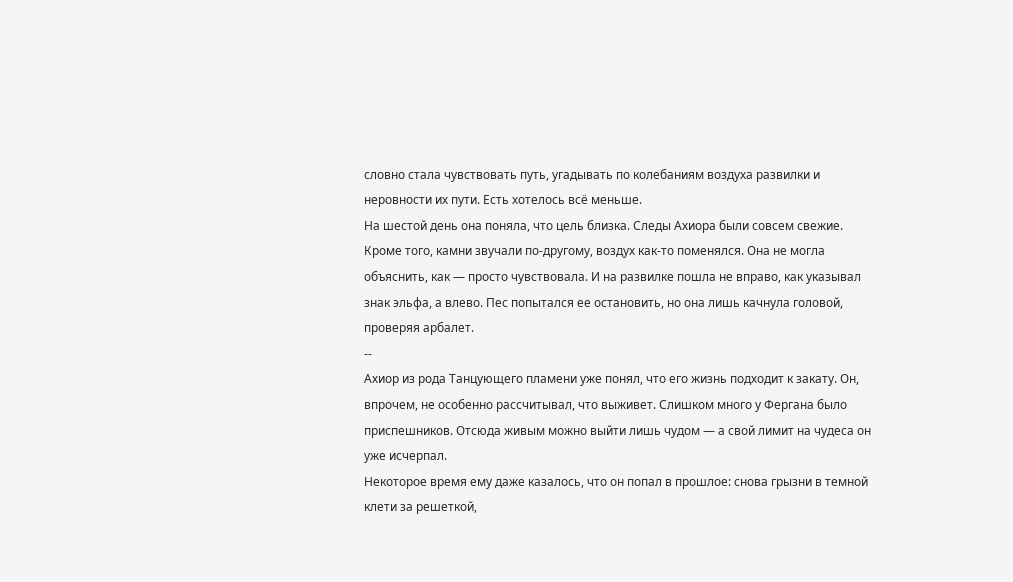словно стала чувствовать путь, угадывать по колебаниям воздуха развилки и неровности их пути. Есть хотелось всё меньше.
На шестой день она поняла, что цель близка. Следы Ахиора были совсем свежие. Кроме того, камни звучали по-другому, воздух как-то поменялся. Она не могла объяснить, как — просто чувствовала. И на развилке пошла не вправо, как указывал знак эльфа, а влево. Пес попытался ее остановить, но она лишь качнула головой, проверяя арбалет.
--
Ахиор из рода Танцующего пламени уже понял, что его жизнь подходит к закату. Он, впрочем, не особенно рассчитывал, что выживет. Слишком много у Фергана было приспешников. Отсюда живым можно выйти лишь чудом — а свой лимит на чудеса он уже исчерпал.
Некоторое время ему даже казалось, что он попал в прошлое: снова грызни в темной клети за решеткой,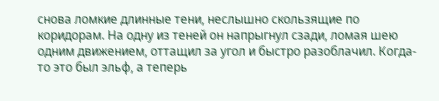снова ломкие длинные тени, неслышно скользящие по коридорам. На одну из теней он напрыгнул сзади, ломая шею одним движением, оттащил за угол и быстро разоблачил. Когда-то это был эльф, а теперь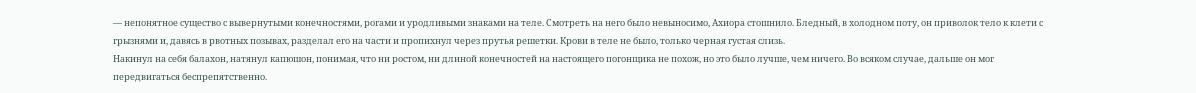— непонятное существо с вывернутыми конечностями, рогами и уродливыми знаками на теле. Смотреть на него было невыносимо, Ахиора стошнило. Бледный, в холодном поту, он приволок тело к клети с грызнями и, давясь в рвотных позывах, разделал его на части и пропихнул через прутья решетки. Крови в теле не было, только черная густая слизь.
Накинул на себя балахон, натянул капюшон, понимая, что ни ростом, ни длиной конечностей на настоящего погонщика не похож, но это было лучше, чем ничего. Во всяком случае, дальше он мог передвигаться беспрепятственно.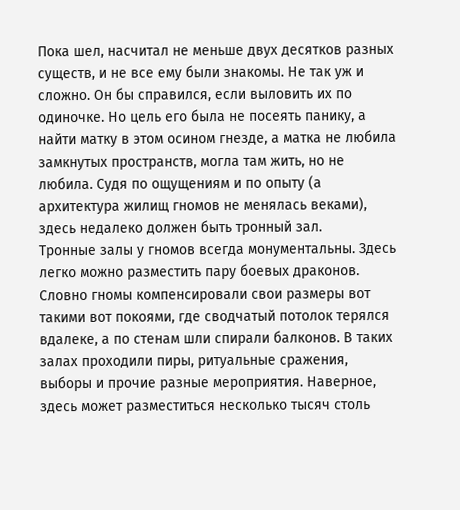Пока шел, насчитал не меньше двух десятков разных существ, и не все ему были знакомы. Не так уж и сложно. Он бы справился, если выловить их по одиночке. Но цель его была не посеять панику, а найти матку в этом осином гнезде, а матка не любила замкнутых пространств, могла там жить, но не любила. Судя по ощущениям и по опыту (а архитектура жилищ гномов не менялась веками), здесь недалеко должен быть тронный зал.
Тронные залы у гномов всегда монументальны. Здесь легко можно разместить пару боевых драконов. Словно гномы компенсировали свои размеры вот такими вот покоями, где сводчатый потолок терялся вдалеке, а по стенам шли спирали балконов. В таких залах проходили пиры, ритуальные сражения, выборы и прочие разные мероприятия. Наверное, здесь может разместиться несколько тысяч столь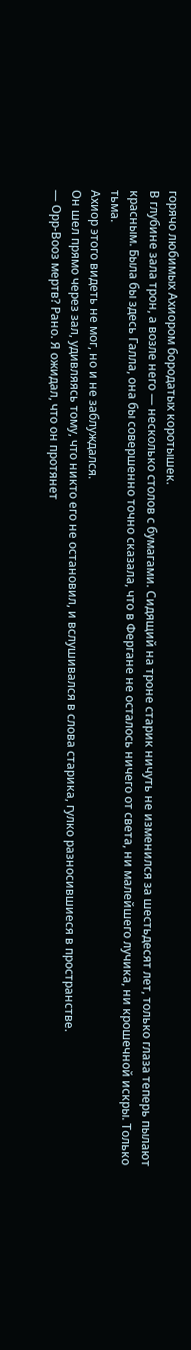горячо любимых Ахиором бородатых коротышек.
В глубине зала трон, а возле него — несколько столов с бумагами. Сидящий на троне старик ничуть не изменился за шестьдесят лет, только глаза теперь пылают красным. Была бы здесь Галла, она бы совершенно точно сказала, что в Фергане не осталось ничего от света, ни малейшего лучика, ни крошечной искры. Только тьма.
Ахиор этого видеть не мог, но и не заблуждался.
Он шел прямо через зал, удивляясь тому, что никто его не остановил, и вслушивался в слова старика, гулко разносившиеся в пространстве.
— Орр-Вооз мертв? Рано. Я ожидал, что он протянет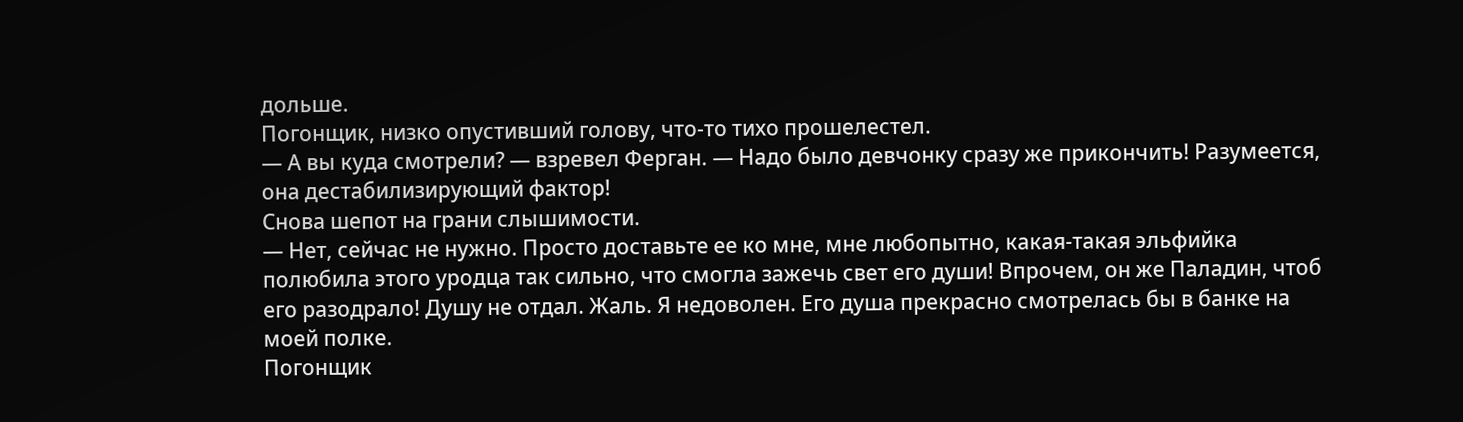дольше.
Погонщик, низко опустивший голову, что-то тихо прошелестел.
— А вы куда смотрели? — взревел Ферган. — Надо было девчонку сразу же прикончить! Разумеется, она дестабилизирующий фактор!
Снова шепот на грани слышимости.
— Нет, сейчас не нужно. Просто доставьте ее ко мне, мне любопытно, какая-такая эльфийка полюбила этого уродца так сильно, что смогла зажечь свет его души! Впрочем, он же Паладин, чтоб его разодрало! Душу не отдал. Жаль. Я недоволен. Его душа прекрасно смотрелась бы в банке на моей полке.
Погонщик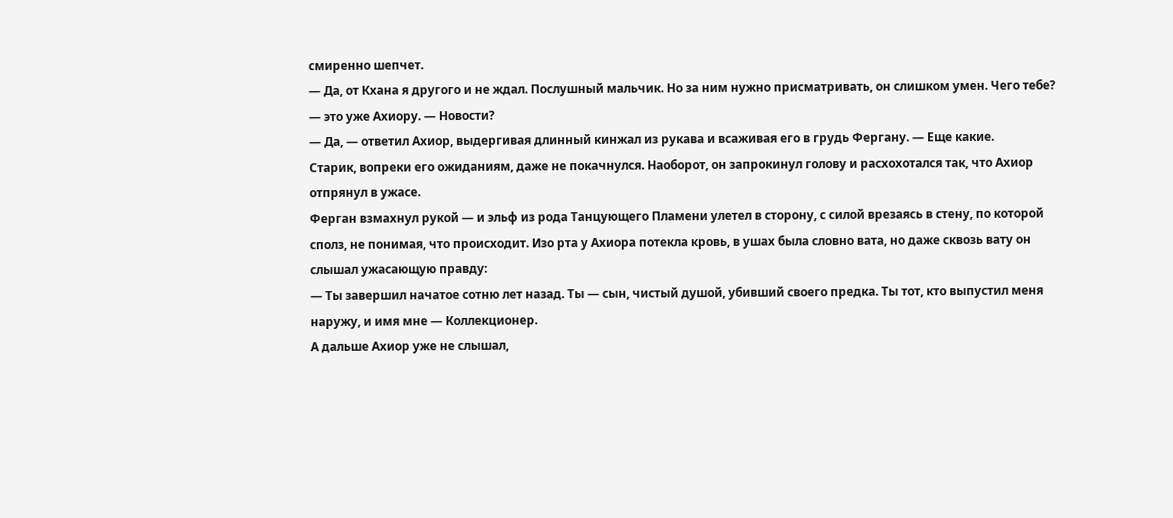смиренно шепчет.
— Да, от Кхана я другого и не ждал. Послушный мальчик. Но за ним нужно присматривать, он слишком умен. Чего тебе? — это уже Ахиору. — Новости?
— Да, — ответил Ахиор, выдергивая длинный кинжал из рукава и всаживая его в грудь Фергану. — Еще какие.
Старик, вопреки его ожиданиям, даже не покачнулся. Наоборот, он запрокинул голову и расхохотался так, что Ахиор отпрянул в ужасе.
Ферган взмахнул рукой — и эльф из рода Танцующего Пламени улетел в сторону, с силой врезаясь в стену, по которой сполз, не понимая, что происходит. Изо рта у Ахиора потекла кровь, в ушах была словно вата, но даже сквозь вату он слышал ужасающую правду:
— Ты завершил начатое сотню лет назад. Ты — сын, чистый душой, убивший своего предка. Ты тот, кто выпустил меня наружу, и имя мне — Коллекционер.
А дальше Ахиор уже не слышал,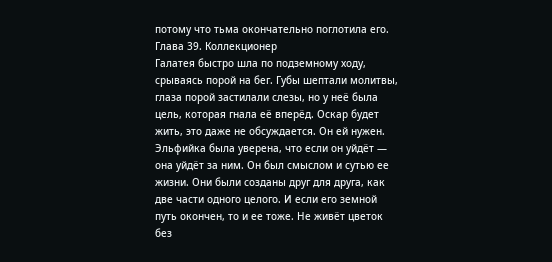потому что тьма окончательно поглотила его.
Глава 39. Коллекционер
Галатея быстро шла по подземному ходу, срываясь порой на бег. Губы шептали молитвы, глаза порой застилали слезы, но у неё была цель, которая гнала её вперёд. Оскар будет жить, это даже не обсуждается. Он ей нужен.
Эльфийка была уверена, что если он уйдёт — она уйдёт за ним. Он был смыслом и сутью ее жизни. Они были созданы друг для друга, как две части одного целого. И если его земной путь окончен, то и ее тоже. Не живёт цветок без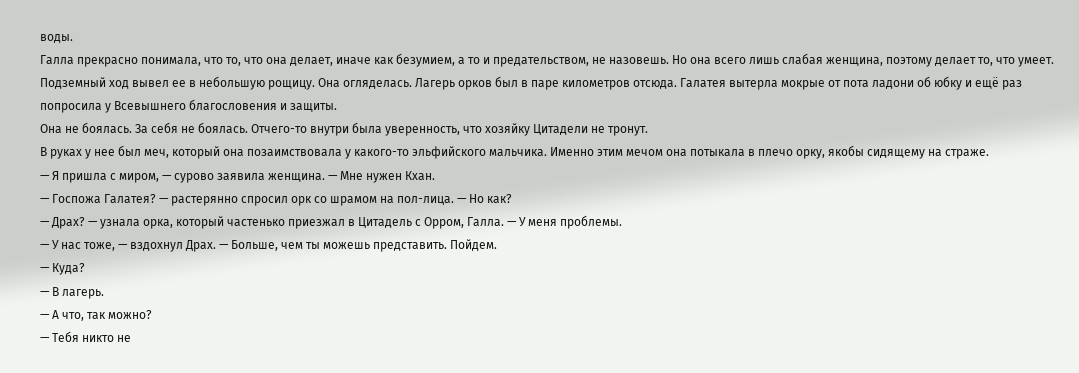воды.
Галла прекрасно понимала, что то, что она делает, иначе как безумием, а то и предательством, не назовешь. Но она всего лишь слабая женщина, поэтому делает то, что умеет.
Подземный ход вывел ее в небольшую рощицу. Она огляделась. Лагерь орков был в паре километров отсюда. Галатея вытерла мокрые от пота ладони об юбку и ещё раз попросила у Всевышнего благословения и защиты.
Она не боялась. За себя не боялась. Отчего-то внутри была уверенность, что хозяйку Цитадели не тронут.
В руках у нее был меч, который она позаимствовала у какого-то эльфийского мальчика. Именно этим мечом она потыкала в плечо орку, якобы сидящему на страже.
— Я пришла с миром, — сурово заявила женщина. — Мне нужен Кхан.
— Госпожа Галатея? — растерянно спросил орк со шрамом на пол-лица. — Но как?
— Драх? — узнала орка, который частенько приезжал в Цитадель с Орром, Галла. — У меня проблемы.
— У нас тоже, — вздохнул Драх. — Больше, чем ты можешь представить. Пойдем.
— Куда?
— В лагерь.
— А что, так можно?
— Тебя никто не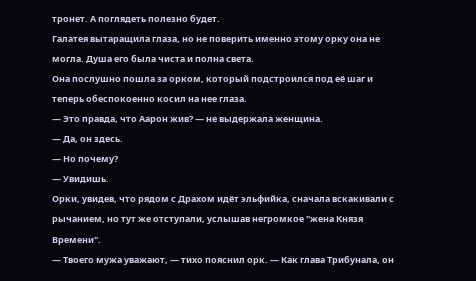тронет. А поглядеть полезно будет.
Галатея вытаращила глаза, но не поверить именно этому орку она не могла. Душа его была чиста и полна света.
Она послушно пошла за орком, который подстроился под её шаг и теперь обеспокоенно косил на нее глаза.
— Это правда, что Аарон жив? — не выдержала женщина.
— Да, он здесь.
— Но почему?
— Увидишь.
Орки, увидев, что рядом с Драхом идёт эльфийка, сначала вскакивали с рычанием, но тут же отступали, услышав негромкое "жена Князя Времени".
— Твоего мужа уважают, — тихо пояснил орк. — Как глава Трибунала, он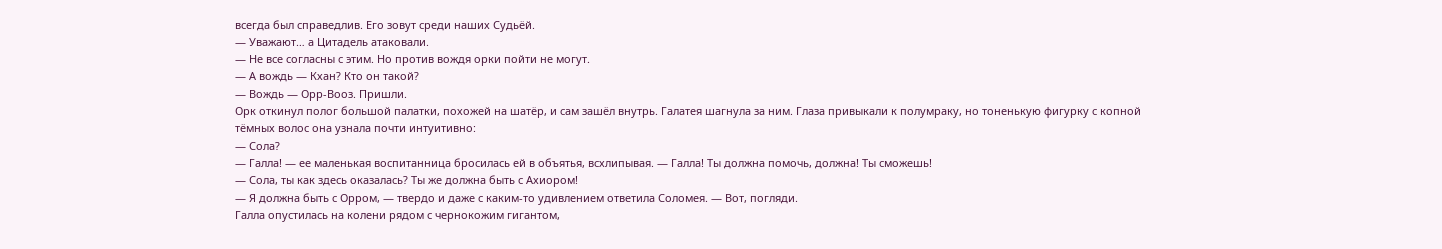всегда был справедлив. Его зовут среди наших Судьёй.
— Уважают… а Цитадель атаковали.
— Не все согласны с этим. Но против вождя орки пойти не могут.
— А вождь — Кхан? Кто он такой?
— Вождь — Орр-Вооз. Пришли.
Орк откинул полог большой палатки, похожей на шатёр, и сам зашёл внутрь. Галатея шагнула за ним. Глаза привыкали к полумраку, но тоненькую фигурку с копной тёмных волос она узнала почти интуитивно:
— Сола?
— Галла! — ее маленькая воспитанница бросилась ей в объятья, всхлипывая. — Галла! Ты должна помочь, должна! Ты сможешь!
— Сола, ты как здесь оказалась? Ты же должна быть с Ахиором!
— Я должна быть с Орром, — твердо и даже с каким-то удивлением ответила Соломея. — Вот, погляди.
Галла опустилась на колени рядом с чернокожим гигантом,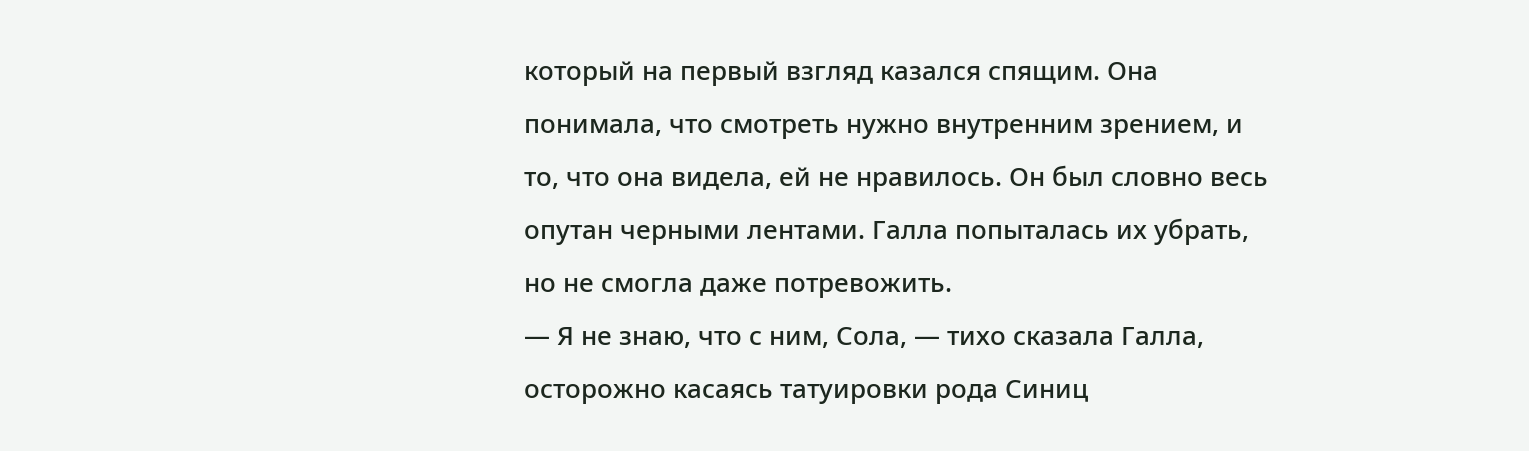который на первый взгляд казался спящим. Она понимала, что смотреть нужно внутренним зрением, и то, что она видела, ей не нравилось. Он был словно весь опутан черными лентами. Галла попыталась их убрать, но не смогла даже потревожить.
— Я не знаю, что с ним, Сола, — тихо сказала Галла, осторожно касаясь татуировки рода Синиц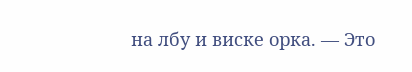на лбу и виске орка. — Это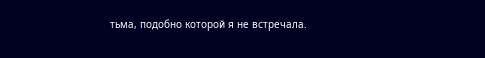тьма, подобно которой я не встречала.